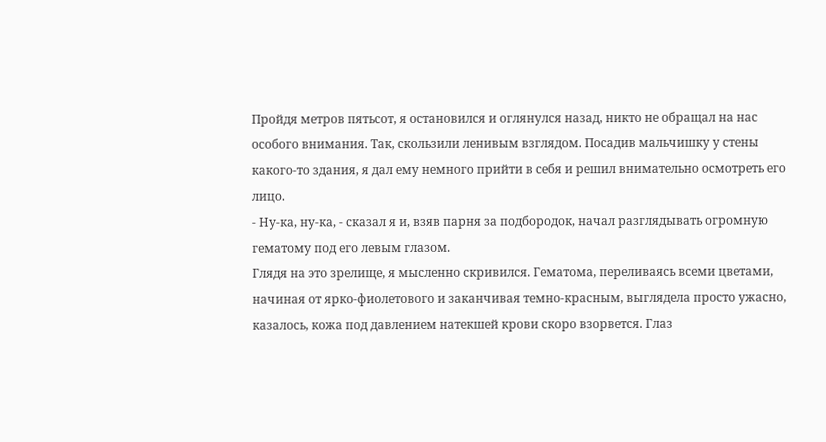Пройдя метров пятьсот, я остановился и оглянулся назад, никто не обращал на нас особого внимания. Так, скользили ленивым взглядом. Посадив мальчишку у стены какого-то здания, я дал ему немного прийти в себя и решил внимательно осмотреть его лицо.
- Ну-ка, ну-ка, - сказал я и, взяв парня за подбородок, начал разглядывать огромную гематому под его левым глазом.
Глядя на это зрелище, я мысленно скривился. Гематома, переливаясь всеми цветами, начиная от ярко-фиолетового и заканчивая темно-красным, выглядела просто ужасно, казалось, кожа под давлением натекшей крови скоро взорвется. Глаз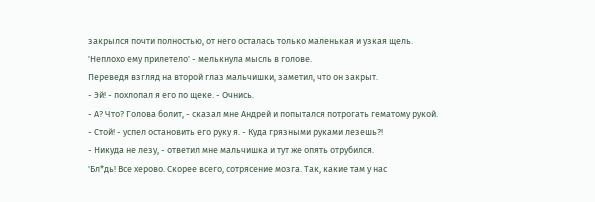закрылся почти полностью, от него осталась только маленькая и узкая щель.
'Неплохо ему прилетело' - мелькнула мысль в голове.
Переведя взгляд на второй глаз мальчишки, заметил, что он закрыт.
- Эй! - похлопал я его по щеке. - Очнись.
- А? Что? Голова болит, - сказал мне Андрей и попытался потрогать гематому рукой.
- Стой! - успел остановить его руку я. - Куда грязными руками лезешь?!
- Никуда не лезу, - ответил мне мальчишка и тут же опять отрубился.
'Бл*дь! Все херово. Скорее всего, сотрясение мозга. Так, какие там у нас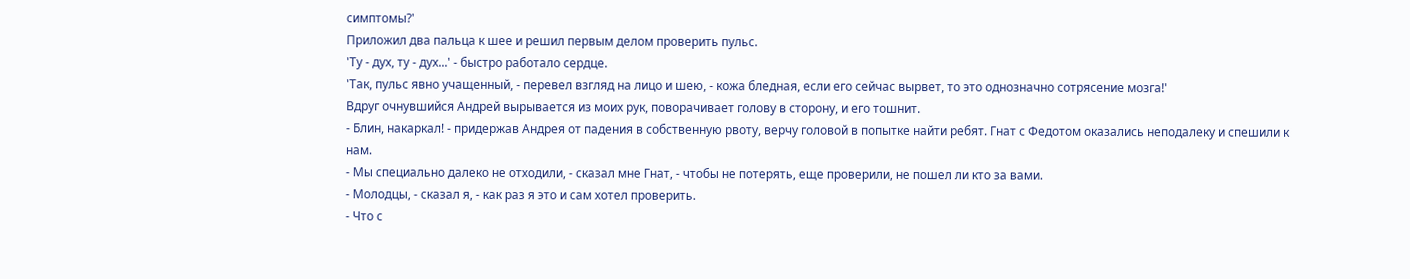симптомы?'
Приложил два пальца к шее и решил первым делом проверить пульс.
'Ту - дух, ту - дух...' - быстро работало сердце.
'Так, пульс явно учащенный, - перевел взгляд на лицо и шею, - кожа бледная, если его сейчас вырвет, то это однозначно сотрясение мозга!'
Вдруг очнувшийся Андрей вырывается из моих рук, поворачивает голову в сторону, и его тошнит.
- Блин, накаркал! - придержав Андрея от падения в собственную рвоту, верчу головой в попытке найти ребят. Гнат с Федотом оказались неподалеку и спешили к нам.
- Мы специально далеко не отходили, - сказал мне Гнат, - чтобы не потерять, еще проверили, не пошел ли кто за вами.
- Молодцы, - сказал я, - как раз я это и сам хотел проверить.
- Что с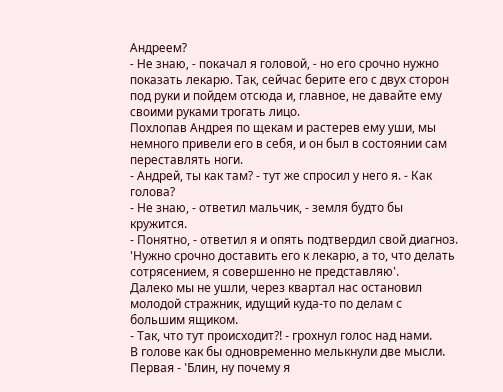Андреем?
- Не знаю, - покачал я головой, - но его срочно нужно показать лекарю. Так, сейчас берите его с двух сторон под руки и пойдем отсюда и, главное, не давайте ему своими руками трогать лицо.
Похлопав Андрея по щекам и растерев ему уши, мы немного привели его в себя, и он был в состоянии сам переставлять ноги.
- Андрей, ты как там? - тут же спросил у него я. - Как голова?
- Не знаю, - ответил мальчик, - земля будто бы кружится.
- Понятно, - ответил я и опять подтвердил свой диагноз.
'Нужно срочно доставить его к лекарю, а то, что делать сотрясением, я совершенно не представляю'.
Далеко мы не ушли, через квартал нас остановил молодой стражник, идущий куда-то по делам с большим ящиком.
- Так, что тут происходит?! - грохнул голос над нами.
В голове как бы одновременно мелькнули две мысли. Первая - 'Блин, ну почему я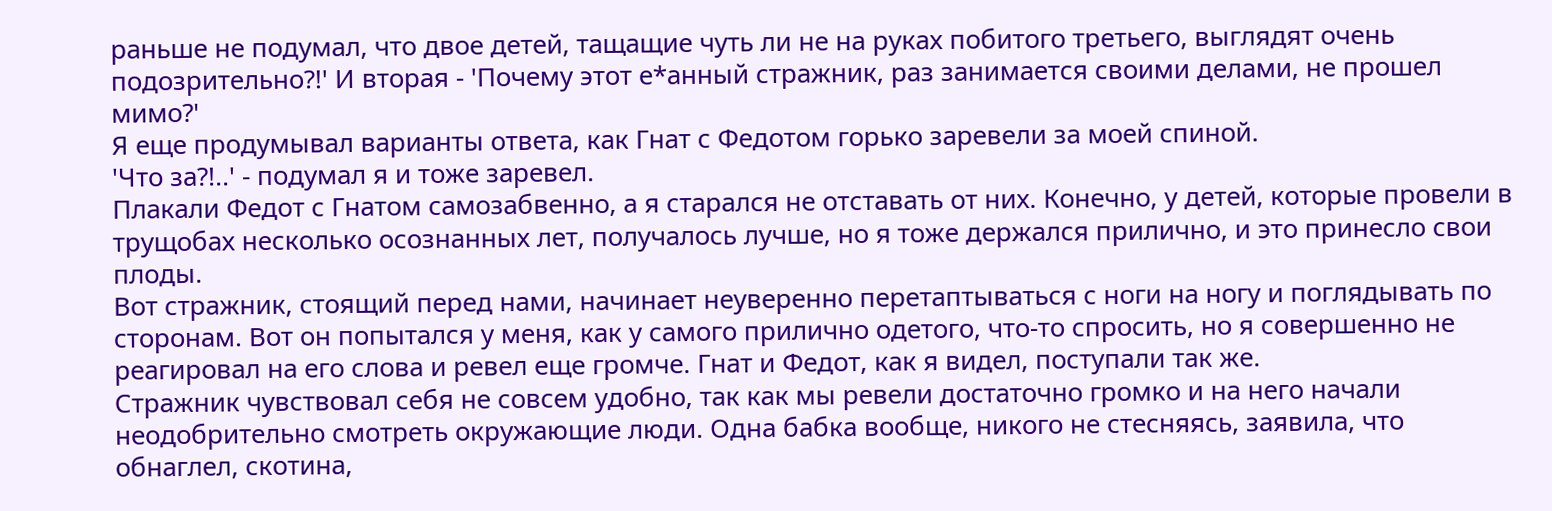раньше не подумал, что двое детей, тащащие чуть ли не на руках побитого третьего, выглядят очень подозрительно?!' И вторая - 'Почему этот е*анный стражник, раз занимается своими делами, не прошел мимо?'
Я еще продумывал варианты ответа, как Гнат с Федотом горько заревели за моей спиной.
'Что за?!..' - подумал я и тоже заревел.
Плакали Федот с Гнатом самозабвенно, а я старался не отставать от них. Конечно, у детей, которые провели в трущобах несколько осознанных лет, получалось лучше, но я тоже держался прилично, и это принесло свои плоды.
Вот стражник, стоящий перед нами, начинает неуверенно перетаптываться с ноги на ногу и поглядывать по сторонам. Вот он попытался у меня, как у самого прилично одетого, что-то спросить, но я совершенно не реагировал на его слова и ревел еще громче. Гнат и Федот, как я видел, поступали так же.
Стражник чувствовал себя не совсем удобно, так как мы ревели достаточно громко и на него начали неодобрительно смотреть окружающие люди. Одна бабка вообще, никого не стесняясь, заявила, что обнаглел, скотина,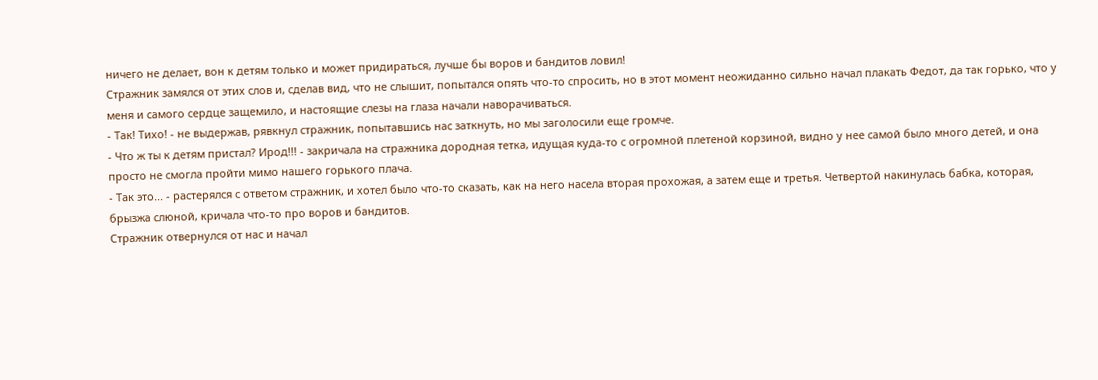ничего не делает, вон к детям только и может придираться, лучше бы воров и бандитов ловил!
Стражник замялся от этих слов и, сделав вид, что не слышит, попытался опять что-то спросить, но в этот момент неожиданно сильно начал плакать Федот, да так горько, что у меня и самого сердце защемило, и настоящие слезы на глаза начали наворачиваться.
- Так! Тихо! - не выдержав, рявкнул стражник, попытавшись нас заткнуть, но мы заголосили еще громче.
- Что ж ты к детям пристал? Ирод!!! - закричала на стражника дородная тетка, идущая куда-то с огромной плетеной корзиной, видно у нее самой было много детей, и она просто не смогла пройти мимо нашего горького плача.
- Так это... - растерялся с ответом стражник, и хотел было что-то сказать, как на него насела вторая прохожая, а затем еще и третья. Четвертой накинулась бабка, которая, брызжа слюной, кричала что-то про воров и бандитов.
Стражник отвернулся от нас и начал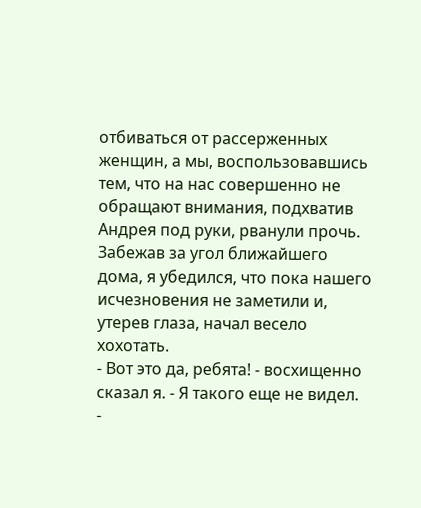отбиваться от рассерженных женщин, а мы, воспользовавшись тем, что на нас совершенно не обращают внимания, подхватив Андрея под руки, рванули прочь. Забежав за угол ближайшего дома, я убедился, что пока нашего исчезновения не заметили и, утерев глаза, начал весело хохотать.
- Вот это да, ребята! - восхищенно сказал я. - Я такого еще не видел.
-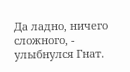Да ладно, ничего сложного, - улыбнулся Гнат.